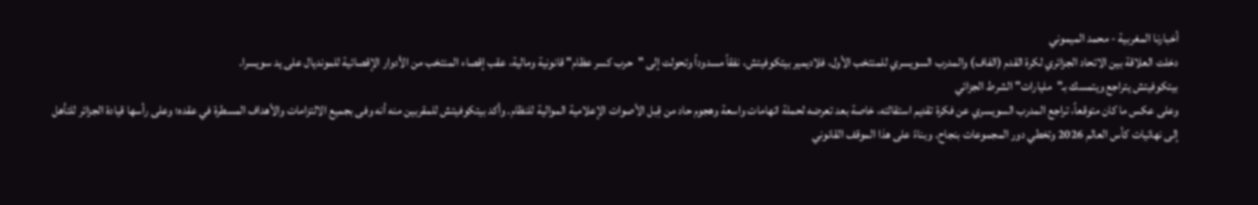أخبارنا المغربية - محمد الميموني
دخلت العلاقة بين الاتحاد الجزائري لكرة القدم (الفاف) والمدرب السويسري للمنتخب الأول، فلاديمير بيتكوفيتش، نفقاً مسدوداً وتحولت إلى "حرب كسر عظام" قانونية ومالية، عقب إقصاء المنتخب من الأدوار الإقصائية للمونديال على يد سويسرا.
بيتكوفيتش يتراجع ويتمسك بـ"مليارات" الشرط الجزائي
وعلى عكس ما كان متوقعاً، تراجع المدرب السويسري عن فكرة تقديم استقالته، خاصة بعد تعرضه لحملة اتهامات واسعة وهجوم حاد من قِبل الأصوات الإعلامية الموالية للنظام. وأكد بيتكوفيتش للمقربين منه أنه وفى بجميع الالتزامات والأهداف المسطرة في عقده؛ وعلى رأسها قيادة الجزائر للتأهل إلى نهائيات كأس العالم 2026 وتخطي دور المجموعات بنجاح. وبناءً على هذا الموقف القانوني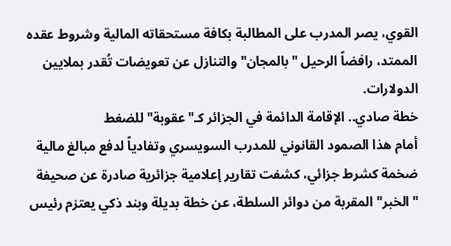القوي، يصر المدرب على المطالبة بكافة مستحقاته المالية وشروط عقده الممتد، رافضاً الرحيل "بالمجان" والتنازل عن تعويضات تُقدر بملايين الدولارات.
خطة صادي.. الإقامة الدائمة في الجزائر كـ"عقوبة" للضغط
أمام هذا الصمود القانوني للمدرب السويسري وتفادياً لدفع مبالغ مالية ضخمة كشرط جزائي، كشفت تقارير إعلامية جزائرية صادرة عن صحيفة "الخبر" المقربة من دوائر السلطة، عن خطة بديلة وبند ذكي يعتزم رئيس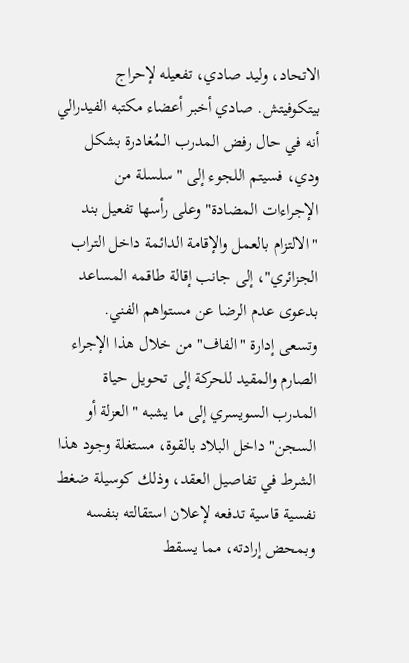الاتحاد، وليد صادي، تفعيله لإحراج بيتكوفيتش. صادي أخبر أعضاء مكتبه الفيدرالي أنه في حال رفض المدرب الـمُغادرة بشكل ودي، فسيتم اللجوء إلى "سلسلة من الإجراءات المضادة" وعلى رأسها تفعيل بند "الالتزام بالعمل والإقامة الدائمة داخل التراب الجزائري"، إلى جانب إقالة طاقمه المساعد بدعوى عدم الرضا عن مستواهم الفني.
وتسعى إدارة "الفاف" من خلال هذا الإجراء الصارم والمقيد للحركة إلى تحويل حياة المدرب السويسري إلى ما يشبه "العزلة أو السجن" داخل البلاد بالقوة، مستغلة وجود هذا الشرط في تفاصيل العقد، وذلك كوسيلة ضغط نفسية قاسية تدفعه لإعلان استقالته بنفسه وبمحض إرادته، مما يسقط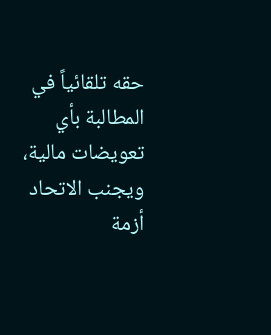حقه تلقائياً في المطالبة بأي تعويضات مالية، ويجنب الاتحاد أزمة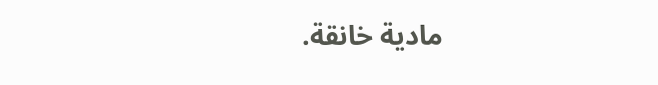مادية خانقة.